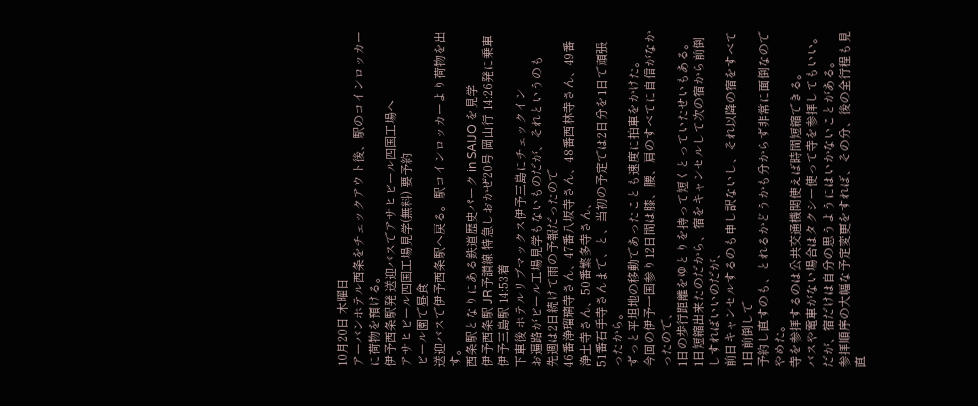10月20日 木曜日
アーバンホテル西条をチェックアウト後、駅のコインロッカーに荷物を預ける。
伊予西条駅発 送迎バスでアサヒビール四国工場へ
アサヒビール四国工場見学(無料) 要予約
ビール園で昼食
送迎バスで伊予西条駅へ戻る。駅コインロッカーより荷物を出す。
西条駅となりにある鉄道歴史パーク in SAIJO を見学
伊予西条駅 JR予讃線 特急しおかぜ20号 岡山行 14:26発に乗車
伊予三島駅 14:53着
下車後 ホテルリブマックス伊予三島にチェックイン
お遍路がビール工場見学もないものだが、それというのも
先週は2日続けて雨の予報だったので
46番浄瑠璃寺さん、47番八坂寺さん、48番西林寺さん、49番浄土寺さん、50番繁多寺さん、
51番石手寺さんまで、と、当初の予定では2日分を1日で頑張ったから。
ずっと平坦地の移動であったことも速度に拍車をかけた。
今回の伊予一国参り12日間は膝、腰、肩のすべてに自信がなかったので、
1日の歩行距離をゆとりを持って短くとっていたせいもある。
1日短縮出来たのだから、宿をキャンセルして次の宿から前倒しすればいいのだが、
前日キャンセルするのも申し訳ないし、それ以降の宿をすべて1日前倒しで
予約し直すのも、とれるかどうかも分からず非常に面倒なのでやめた。
寺を参拝するのは公共交通機関使えば時間短縮できる。
バスや電車がない場合はタクシー使って寺を参拝してもいい。
だが、宿だけは自分の思うようにはいかないことがある。
参拝順序の大幅な予定変更をすれば、その分、後の全行程も見直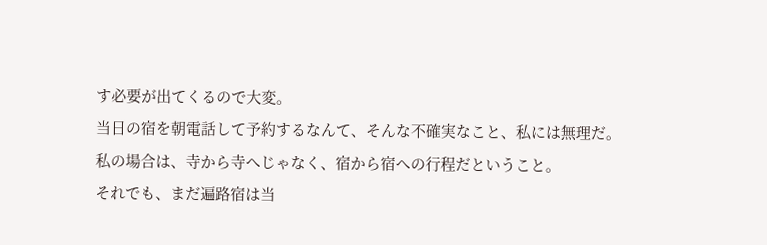す必要が出てくるので大変。
当日の宿を朝電話して予約するなんて、そんな不確実なこと、私には無理だ。
私の場合は、寺から寺へじゃなく、宿から宿への行程だということ。
それでも、まだ遍路宿は当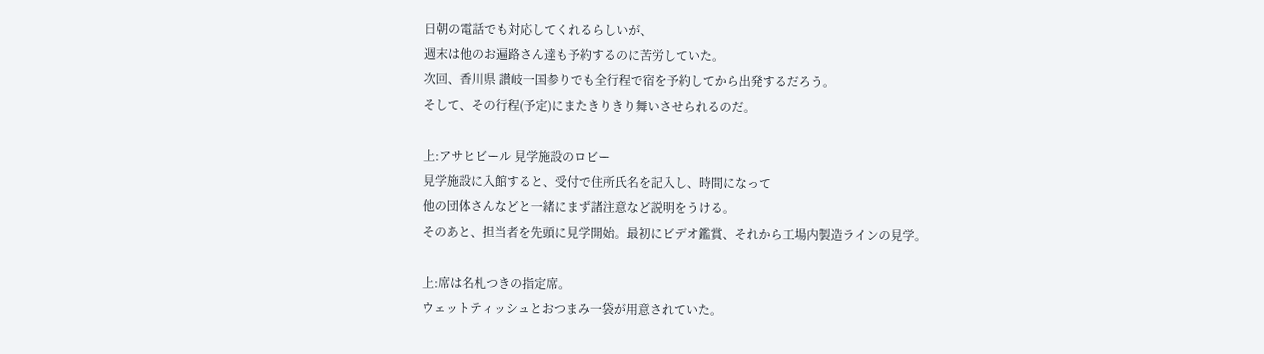日朝の電話でも対応してくれるらしいが、
週末は他のお遍路さん達も予約するのに苦労していた。
次回、香川県 讃岐一国参りでも全行程で宿を予約してから出発するだろう。
そして、その行程(予定)にまたきりきり舞いさせられるのだ。

上:アサヒビール 見学施設のロビー
見学施設に入館すると、受付で住所氏名を記入し、時間になって
他の団体さんなどと一緒にまず諸注意など説明をうける。
そのあと、担当者を先頭に見学開始。最初にビデオ鑑賞、それから工場内製造ラインの見学。

上:席は名札つきの指定席。
ウェットティッシュとおつまみ一袋が用意されていた。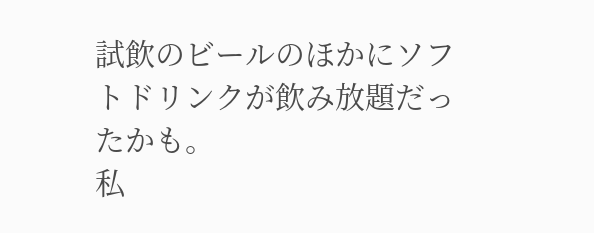試飲のビールのほかにソフトドリンクが飲み放題だったかも。
私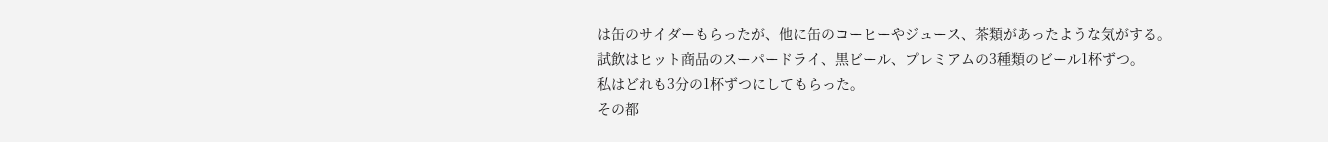は缶のサイダーもらったが、他に缶のコーヒーやジュース、茶類があったような気がする。
試飲はヒット商品のスーパードライ、黒ビール、プレミアムの3種類のビール1杯ずつ。
私はどれも3分の1杯ずつにしてもらった。
その都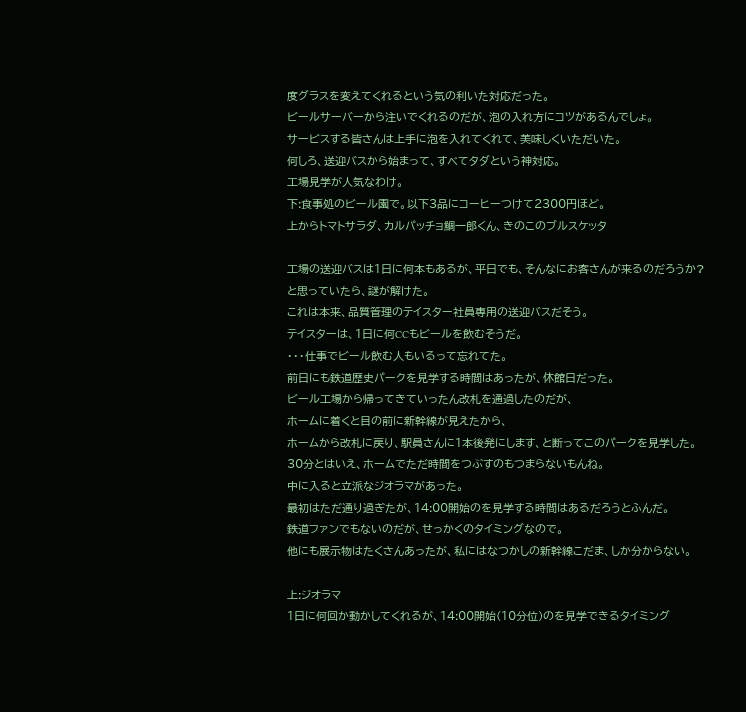度グラスを変えてくれるという気の利いた対応だった。
ビールサーバーから注いでくれるのだが、泡の入れ方にコツがあるんでしょ。
サービスする皆さんは上手に泡を入れてくれて、美味しくいただいた。
何しろ、送迎バスから始まって、すべてタダという神対応。
工場見学が人気なわけ。
下:食事処のビール園で。以下3品にコーヒーつけて2300円ほど。
上からトマトサラダ、カルパッチョ鯛一郎くん、きのこのブルスケッタ

工場の送迎バスは1日に何本もあるが、平日でも、そんなにお客さんが来るのだろうか?
と思っていたら、謎が解けた。
これは本来、品質管理のテイスター社員専用の送迎バスだそう。
テイスターは、1日に何CCもビールを飲むそうだ。
・・・仕事でビール飲む人もいるって忘れてた。
前日にも鉄道歴史パークを見学する時間はあったが、休館日だった。
ビール工場から帰ってきていったん改札を通過したのだが、
ホームに着くと目の前に新幹線が見えたから、
ホームから改札に戻り、駅員さんに1本後発にします、と断ってこのパークを見学した。
30分とはいえ、ホームでただ時間をつぶすのもつまらないもんね。
中に入ると立派なジオラマがあった。
最初はただ通り過ぎたが、14:00開始のを見学する時間はあるだろうとふんだ。
鉄道ファンでもないのだが、せっかくのタイミングなので。
他にも展示物はたくさんあったが、私にはなつかしの新幹線こだま、しか分からない。

上:ジオラマ
1日に何回か動かしてくれるが、14:00開始(10分位)のを見学できるタイミング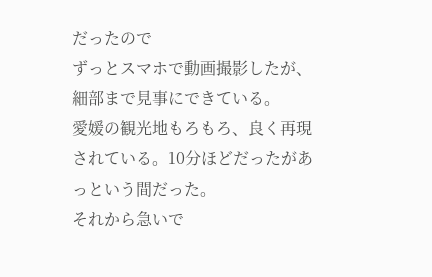だったので
ずっとスマホで動画撮影したが、細部まで見事にできている。
愛媛の観光地もろもろ、良く再現されている。10分ほどだったがあっという間だった。
それから急いで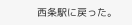西条駅に戻った。